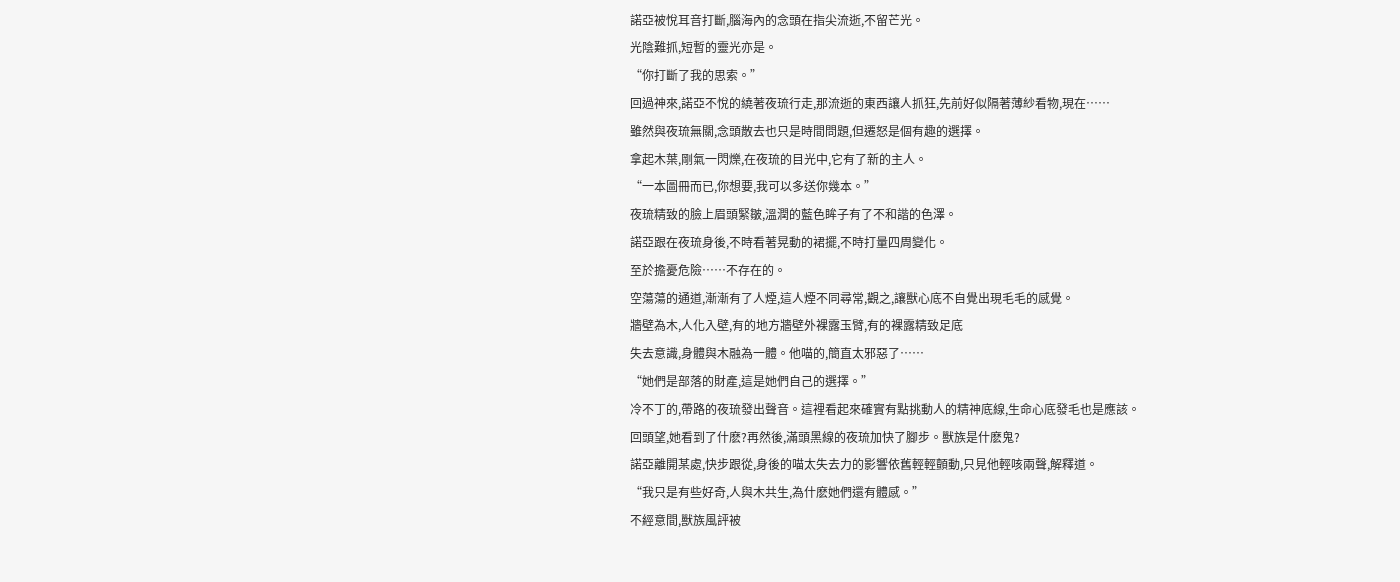諾亞被悅耳音打斷,腦海內的念頭在指尖流逝,不留芒光。
光陰難抓,短暫的靈光亦是。
“你打斷了我的思索。”
回過神來,諾亞不悅的繞著夜琉行走,那流逝的東西讓人抓狂,先前好似隔著薄紗看物,現在……
雖然與夜琉無關,念頭散去也只是時間問題,但遷怒是個有趣的選擇。
拿起木葉,剛氣一閃爍,在夜琉的目光中,它有了新的主人。
“一本圖冊而已,你想要,我可以多送你幾本。”
夜琉精致的臉上眉頭緊皺,溫潤的藍色眸子有了不和諧的色澤。
諾亞跟在夜琉身後,不時看著晃動的裙擺,不時打量四周變化。
至於擔憂危險……不存在的。
空蕩蕩的通道,漸漸有了人煙,這人煙不同尋常,觀之,讓獸心底不自覺出現毛毛的感覺。
牆壁為木,人化入壁,有的地方牆壁外裸露玉臂,有的裸露精致足底
失去意識,身體與木融為一體。他喵的,簡直太邪惡了……
“她們是部落的財產,這是她們自己的選擇。”
冷不丁的,帶路的夜琉發出聲音。這裡看起來確實有點挑動人的精神底線,生命心底發毛也是應該。
回頭望,她看到了什麽?再然後,滿頭黑線的夜琉加快了腳步。獸族是什麽鬼?
諾亞離開某處,快步跟從,身後的喵太失去力的影響依舊輕輕顫動,只見他輕咳兩聲,解釋道。
“我只是有些好奇,人與木共生,為什麽她們還有體感。”
不經意間,獸族風評被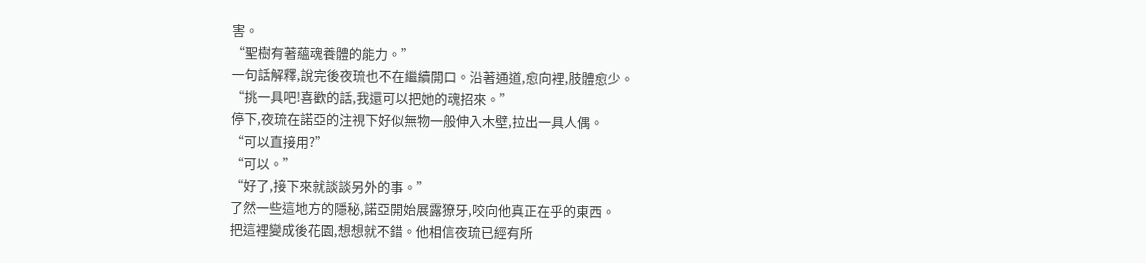害。
“聖樹有著蘊魂養體的能力。”
一句話解釋,說完後夜琉也不在繼續開口。沿著通道,愈向裡,肢體愈少。
“挑一具吧!喜歡的話,我還可以把她的魂招來。”
停下,夜琉在諾亞的注視下好似無物一般伸入木壁,拉出一具人偶。
“可以直接用?”
“可以。”
“好了,接下來就談談另外的事。”
了然一些這地方的隱秘,諾亞開始展露獠牙,咬向他真正在乎的東西。
把這裡變成後花園,想想就不錯。他相信夜琉已經有所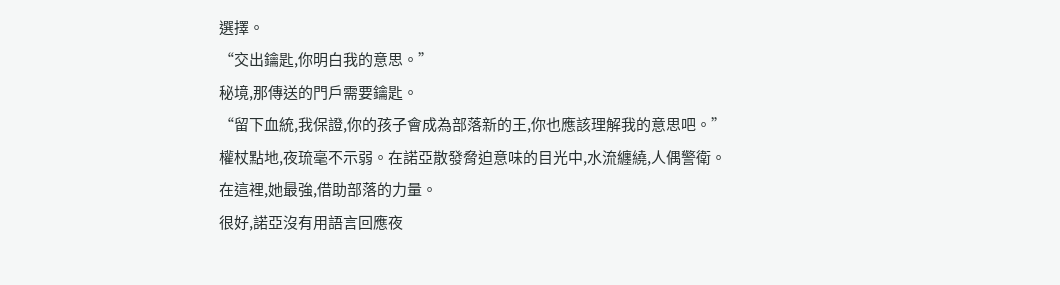選擇。
“交出鑰匙,你明白我的意思。”
秘境,那傳送的門戶需要鑰匙。
“留下血統,我保證,你的孩子會成為部落新的王,你也應該理解我的意思吧。”
權杖點地,夜琉毫不示弱。在諾亞散發脅迫意味的目光中,水流纏繞,人偶警衛。
在這裡,她最強,借助部落的力量。
很好,諾亞沒有用語言回應夜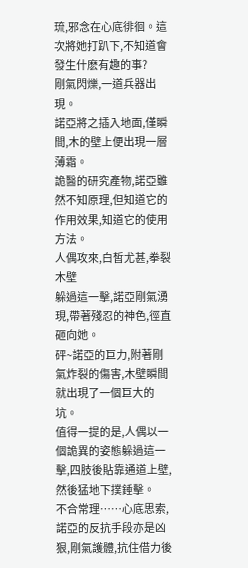琉,邪念在心底徘徊。這次將她打趴下,不知道會發生什麽有趣的事?
剛氣閃爍,一道兵器出現。
諾亞將之插入地面,僅瞬間,木的壁上便出現一層薄霜。
詭醫的研究產物,諾亞雖然不知原理,但知道它的作用效果,知道它的使用方法。
人偶攻來,白皙尤甚,拳裂木壁
躲過這一擊,諾亞剛氣湧現,帶著殘忍的神色,徑直砸向她。
砰~諾亞的巨力,附著剛氣炸裂的傷害,木壁瞬間就出現了一個巨大的坑。
值得一提的是,人偶以一個詭異的姿態躲過這一擊,四肢後貼靠通道上壁,然後猛地下撲錘擊。
不合常理……心底思索,諾亞的反抗手段亦是凶狠,剛氣護體,抗住借力後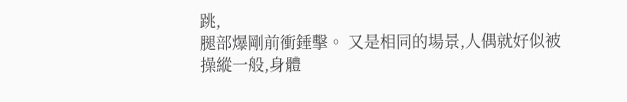跳,
腿部爆剛前衝錘擊。 又是相同的場景,人偶就好似被操縱一般,身體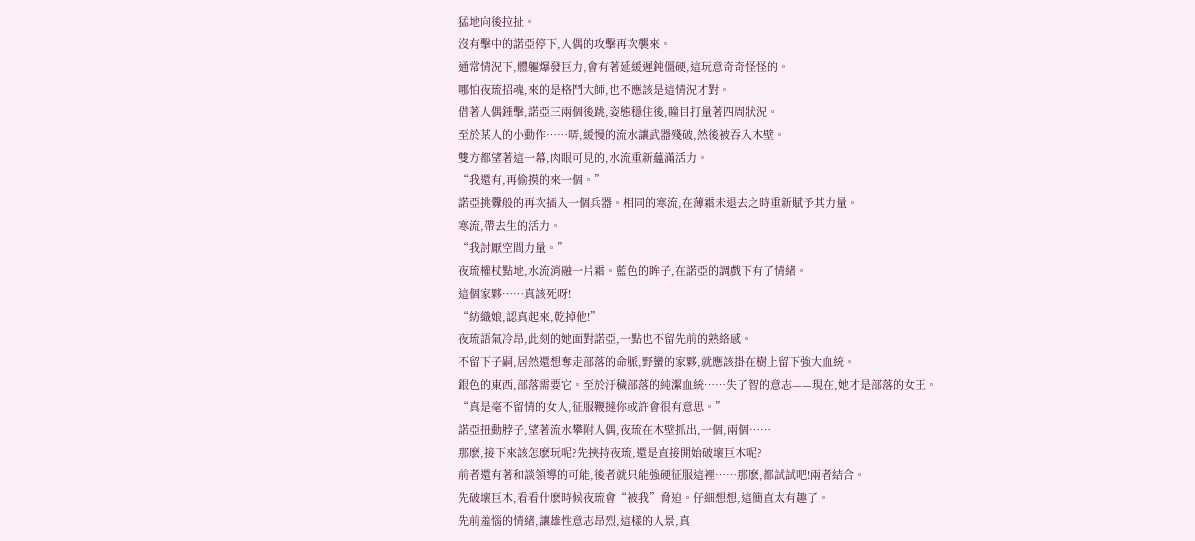猛地向後拉扯。
沒有擊中的諾亞停下,人偶的攻擊再次襲來。
通常情況下,體軀爆發巨力,會有著延緩遲鈍僵硬,這玩意奇奇怪怪的。
哪怕夜琉招魂,來的是格鬥大師,也不應該是這情況才對。
借著人偶錘擊,諾亞三兩個後跳,姿態穩住後,瞳目打量著四周狀況。
至於某人的小動作……哢,緩慢的流水讓武器殘破,然後被吞入木壁。
雙方都望著這一幕,肉眼可見的,水流重新蘊滿活力。
“我還有,再偷摸的來一個。”
諾亞挑釁般的再次插入一個兵器。相同的寒流,在薄霜未退去之時重新賦予其力量。
寒流,帶去生的活力。
“我討厭空間力量。”
夜琉權杖點地,水流消融一片霜。藍色的眸子,在諾亞的調戲下有了情緒。
這個家夥……真該死呀!
“紡織娘,認真起來,乾掉他!”
夜琉語氣冷昂,此刻的她面對諾亞,一點也不留先前的熟絡感。
不留下子嗣,居然還想奪走部落的命脈,野蠻的家夥,就應該掛在樹上留下強大血統。
銀色的東西,部落需要它。至於汙穢部落的純潔血統……失了智的意志——現在,她才是部落的女王。
“真是毫不留情的女人,征服鞭撻你或許會很有意思。”
諾亞扭動脖子,望著流水攀附人偶,夜琉在木壁抓出,一個,兩個……
那麽,接下來該怎麽玩呢?先挾持夜琉,還是直接開始破壞巨木呢?
前者還有著和談領導的可能,後者就只能強硬征服這裡……那麽,都試試吧!兩者結合。
先破壞巨木,看看什麽時候夜琉會“被我”脅迫。仔細想想,這簡直太有趣了。
先前羞惱的情緒,讓雄性意志昂烈,這樣的人景,真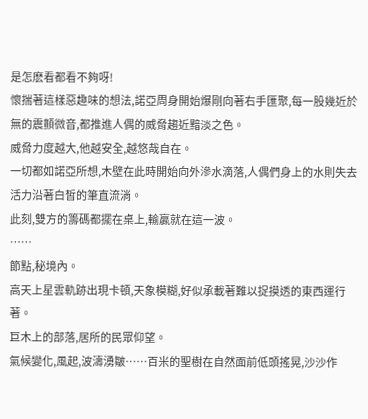是怎麽看都看不夠呀!
懷揣著這樣惡趣味的想法,諾亞周身開始爆剛向著右手匯聚,每一股幾近於無的震顫微音,都推進人偶的威脅趨近黯淡之色。
威脅力度越大,他越安全,越悠哉自在。
一切都如諾亞所想,木壁在此時開始向外滲水滴落,人偶們身上的水則失去活力沿著白皙的筆直流淌。
此刻,雙方的籌碼都擺在桌上,輸贏就在這一波。
……
節點,秘境內。
高天上星雲軌跡出現卡頓,天象模糊,好似承載著難以捉摸透的東西運行著。
巨木上的部落,居所的民眾仰望。
氣候變化,風起,波濤湧皺……百米的聖樹在自然面前低頭搖晃,沙沙作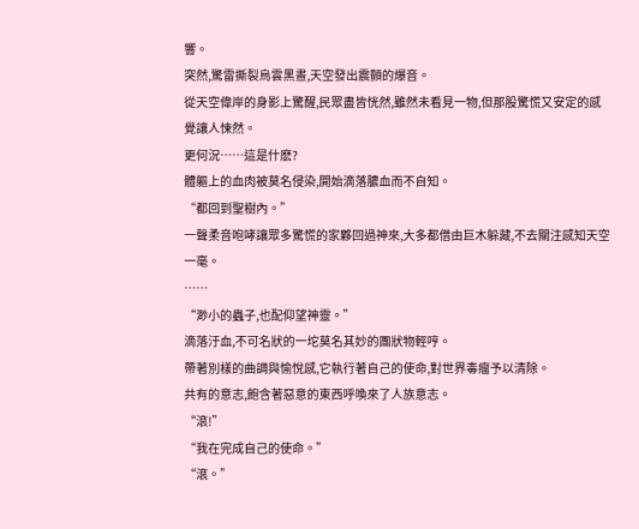響。
突然,驚雷撕裂烏雲黑晝,天空發出震顫的爆音。
從天空偉岸的身影上驚醒,民眾盡皆恍然,雖然未看見一物,但那股驚慌又安定的感覺讓人悚然。
更何況……這是什麽?
體軀上的血肉被莫名侵染,開始滴落膿血而不自知。
“都回到聖樹內。”
一聲柔音咆哮讓眾多驚慌的家夥回過神來,大多都借由巨木躲藏,不去關注感知天空一毫。
……
“渺小的蟲子,也配仰望神靈。”
滴落汙血,不可名狀的一坨莫名其妙的團狀物輕哼。
帶著別樣的曲調與愉悅感,它執行著自己的使命,對世界毒瘤予以清除。
共有的意志,飽含著惡意的東西呼喚來了人族意志。
“滾!”
“我在完成自己的使命。”
“滾。”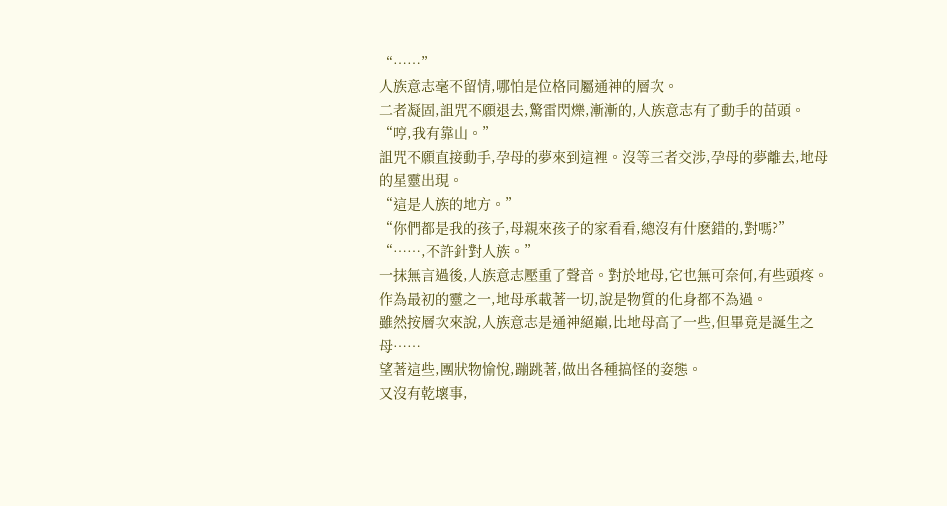“……”
人族意志毫不留情,哪怕是位格同屬通神的層次。
二者凝固,詛咒不願退去,驚雷閃爍,漸漸的,人族意志有了動手的苗頭。
“哼,我有靠山。”
詛咒不願直接動手,孕母的夢來到這裡。沒等三者交涉,孕母的夢離去,地母的星靈出現。
“這是人族的地方。”
“你們都是我的孩子,母親來孩子的家看看,總沒有什麽錯的,對嗎?”
“……,不許針對人族。”
一抹無言過後,人族意志壓重了聲音。對於地母,它也無可奈何,有些頭疼。
作為最初的靈之一,地母承載著一切,說是物質的化身都不為過。
雖然按層次來說,人族意志是通神絕巔,比地母高了一些,但畢竟是誕生之母……
望著這些,團狀物愉悅,蹦跳著,做出各種搞怪的姿態。
又沒有乾壞事,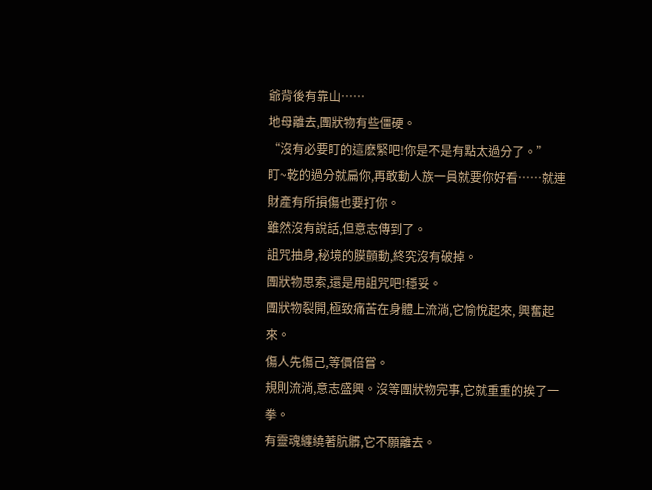爺背後有靠山……
地母離去,團狀物有些僵硬。
“沒有必要盯的這麽緊吧!你是不是有點太過分了。”
盯~乾的過分就扁你,再敢動人族一員就要你好看……就連財產有所損傷也要打你。
雖然沒有說話,但意志傳到了。
詛咒抽身,秘境的膜顫動,終究沒有破掉。
團狀物思索,還是用詛咒吧!穩妥。
團狀物裂開,極致痛苦在身體上流淌,它愉悅起來, 興奮起來。
傷人先傷己,等價倍嘗。
規則流淌,意志盛興。沒等團狀物完事,它就重重的挨了一拳。
有靈魂纏繞著肮髒,它不願離去。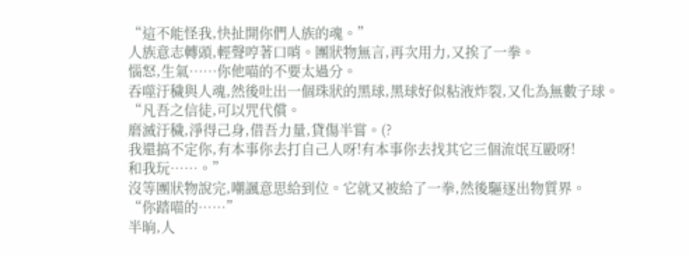“這不能怪我,快扯開你們人族的魂。”
人族意志轉頭,輕聲哼著口哨。團狀物無言,再次用力,又挨了一拳。
惱怒,生氣……你他喵的不要太過分。
吞噬汙穢與人魂,然後吐出一個珠狀的黑球,黑球好似粘液炸裂,又化為無數子球。
“凡吾之信徒,可以咒代償。
磨滅汙穢,淨得己身,借吾力量,貸傷半嘗。(?
我還搞不定你,有本事你去打自己人呀!有本事你去找其它三個流氓互毆呀!
和我玩……。”
沒等團狀物說完,嘲諷意思給到位。它就又被給了一拳,然後驅逐出物質界。
“你踏喵的……”
半晌,人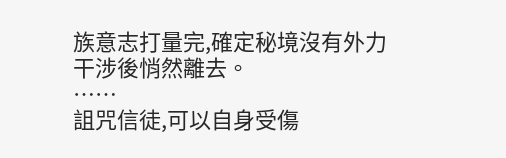族意志打量完,確定秘境沒有外力干涉後悄然離去。
……
詛咒信徒,可以自身受傷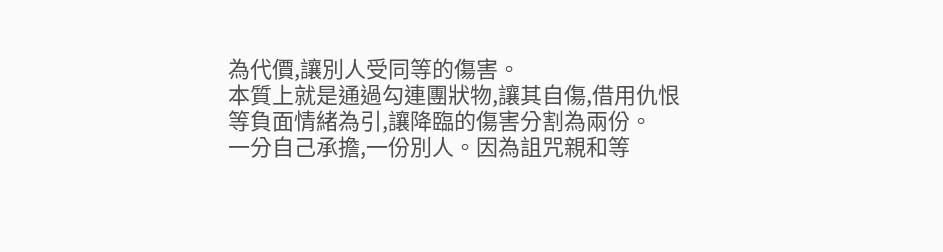為代價,讓別人受同等的傷害。
本質上就是通過勾連團狀物,讓其自傷,借用仇恨等負面情緒為引,讓降臨的傷害分割為兩份。
一分自己承擔,一份別人。因為詛咒親和等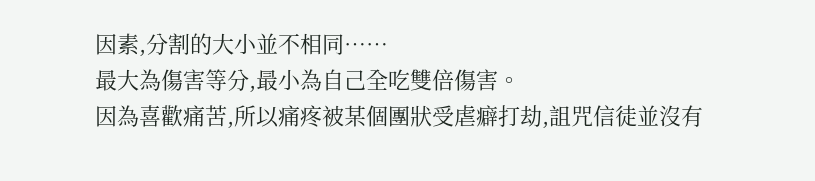因素,分割的大小並不相同……
最大為傷害等分,最小為自己全吃雙倍傷害。
因為喜歡痛苦,所以痛疼被某個團狀受虐癖打劫,詛咒信徒並沒有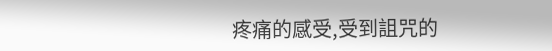疼痛的感受,受到詛咒的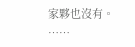家夥也沒有。
……